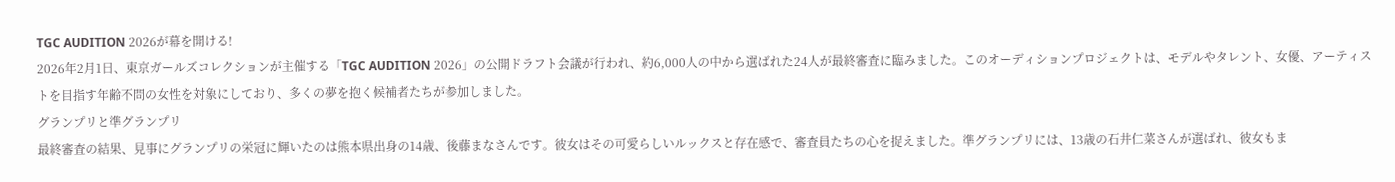TGC AUDITION 2026が幕を開ける!
2026年2月1日、東京ガールズコレクションが主催する「TGC AUDITION 2026」の公開ドラフト会議が行われ、約6,000人の中から選ばれた24人が最終審査に臨みました。このオーディションプロジェクトは、モデルやタレント、女優、アーティストを目指す年齢不問の女性を対象にしており、多くの夢を抱く候補者たちが参加しました。
グランプリと準グランプリ
最終審査の結果、見事にグランプリの栄冠に輝いたのは熊本県出身の14歳、後藤まなさんです。彼女はその可愛らしいルックスと存在感で、審査員たちの心を捉えました。準グランプリには、13歳の石井仁菜さんが選ばれ、彼女もま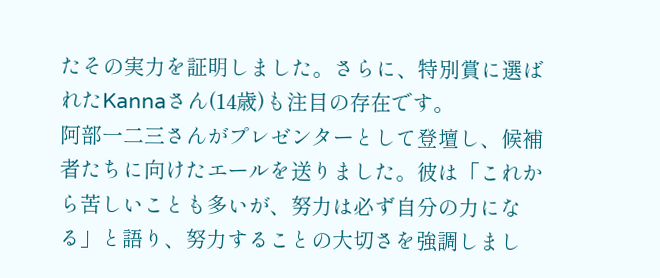たその実力を証明しました。さらに、特別賞に選ばれたKannaさん(14歳)も注目の存在です。
阿部一二三さんがプレゼンターとして登壇し、候補者たちに向けたエールを送りました。彼は「これから苦しいことも多いが、努力は必ず自分の力になる」と語り、努力することの大切さを強調しまし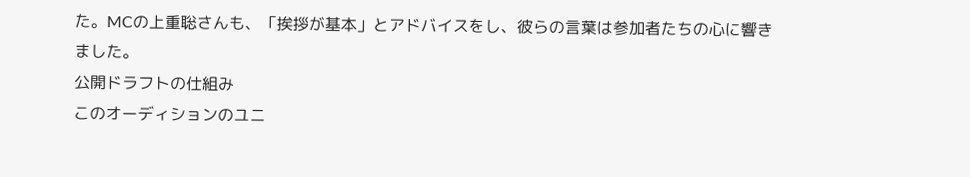た。MCの上重聡さんも、「挨拶が基本」とアドバイスをし、彼らの言葉は参加者たちの心に響きました。
公開ドラフトの仕組み
このオーディションのユニ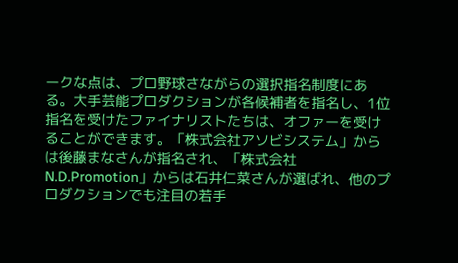ークな点は、プロ野球さながらの選択指名制度にある。大手芸能プロダクションが各候補者を指名し、1位指名を受けたファイナリストたちは、オファーを受けることができます。「株式会社アソビシステム」からは後藤まなさんが指名され、「株式会社N.D.Promotion」からは石井仁菜さんが選ばれ、他のプロダクションでも注目の若手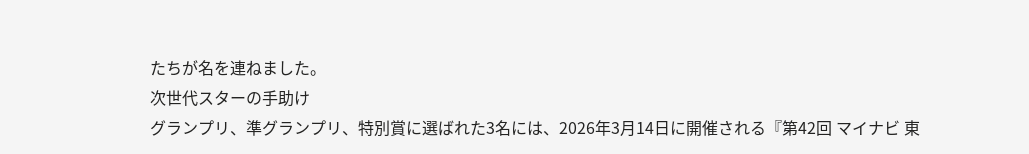たちが名を連ねました。
次世代スターの手助け
グランプリ、準グランプリ、特別賞に選ばれた3名には、2026年3月14日に開催される『第42回 マイナビ 東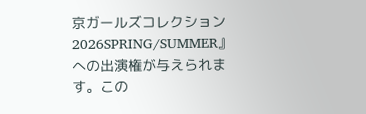京ガールズコレクション 2026SPRING/SUMMER』への出演権が与えられます。この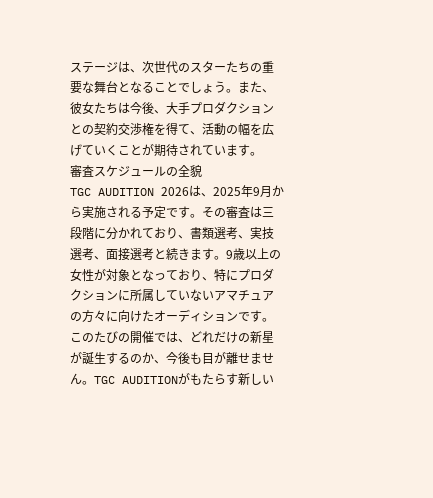ステージは、次世代のスターたちの重要な舞台となることでしょう。また、彼女たちは今後、大手プロダクションとの契約交渉権を得て、活動の幅を広げていくことが期待されています。
審査スケジュールの全貌
TGC AUDITION 2026は、2025年9月から実施される予定です。その審査は三段階に分かれており、書類選考、実技選考、面接選考と続きます。9歳以上の女性が対象となっており、特にプロダクションに所属していないアマチュアの方々に向けたオーディションです。
このたびの開催では、どれだけの新星が誕生するのか、今後も目が離せません。TGC AUDITIONがもたらす新しい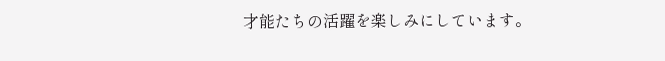才能たちの活躍を楽しみにしています。